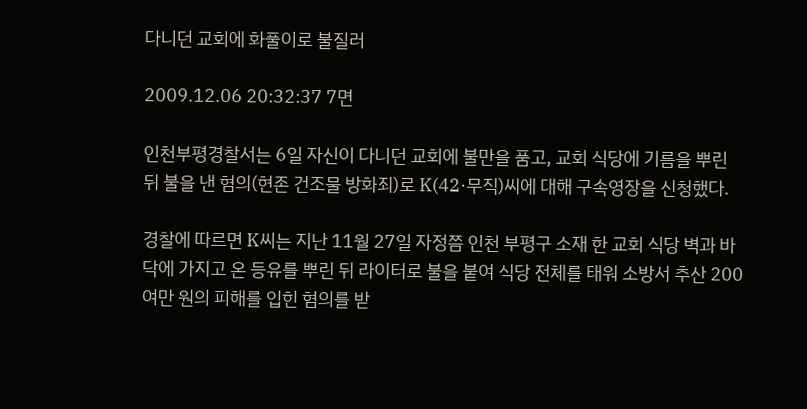다니던 교회에 화풀이로 불질러

2009.12.06 20:32:37 7면

인천부평경찰서는 6일 자신이 다니던 교회에 불만을 품고, 교회 식당에 기름을 뿌린 뒤 불을 낸 혐의(현존 건조물 방화죄)로 K(42·무직)씨에 대해 구속영장을 신청했다.

경찰에 따르면 K씨는 지난 11월 27일 자정쯤 인천 부평구 소재 한 교회 식당 벽과 바닥에 가지고 온 등유를 뿌린 뒤 라이터로 불을 붙여 식당 전체를 태워 소방서 추산 200여만 원의 피해를 입힌 혐의를 받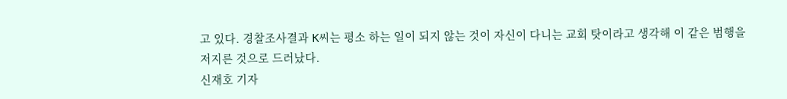고 있다. 경찰조사결과 K씨는 평소 하는 일이 되지 않는 것이 자신이 다니는 교회 탓이라고 생각해 이 같은 범행을 저지른 것으로 드러났다.
신재호 기자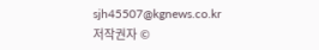sjh45507@kgnews.co.kr
저작권자 ©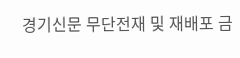경기신문 무단전재 및 재배포 금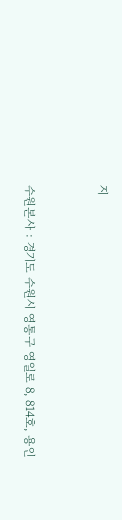지


수원본사 : 경기도 수원시 영통구 영일로 8, 814호, 용인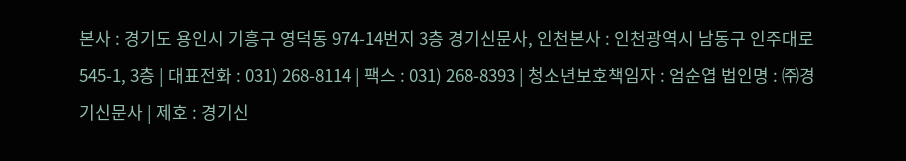본사 : 경기도 용인시 기흥구 영덕동 974-14번지 3층 경기신문사, 인천본사 : 인천광역시 남동구 인주대로 545-1, 3층 | 대표전화 : 031) 268-8114 | 팩스 : 031) 268-8393 | 청소년보호책임자 : 엄순엽 법인명 : ㈜경기신문사 | 제호 : 경기신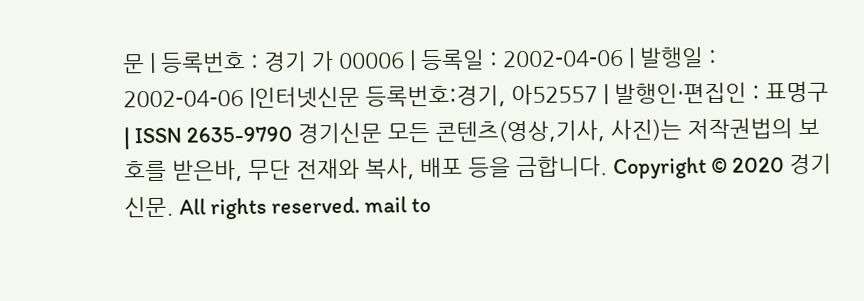문 | 등록번호 : 경기 가 00006 | 등록일 : 2002-04-06 | 발행일 : 2002-04-06 |인터넷신문 등록번호:경기, 아52557 | 발행인·편집인 : 표명구 | ISSN 2635-9790 경기신문 모든 콘텐츠(영상,기사, 사진)는 저작권법의 보호를 받은바, 무단 전재와 복사, 배포 등을 금합니다. Copyright © 2020 경기신문. All rights reserved. mail to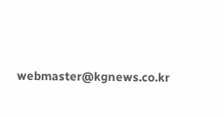webmaster@kgnews.co.kr